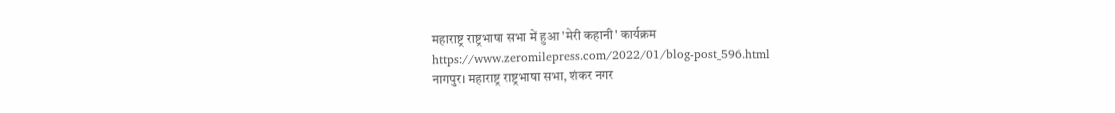महाराष्ट्र राष्ट्रभाषा सभा में हुआ 'मेरी कहानी' कार्यक्रम
https://www.zeromilepress.com/2022/01/blog-post_596.html
नागपुर। महाराष्ट्र राष्ट्रभाषा सभा, शंकर नगर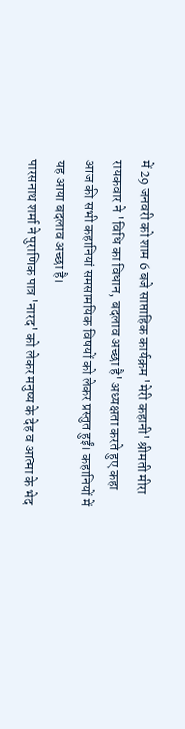में 29 जनवरी को शाम 6 बजे साप्ताहिक कार्यक्रम 'मेरी कहानी' श्रीमती मीरा रायकवार ने 'विधि का विधान, बदलाव अच्छा है' अध्यक्षता करते हुए कहा आज की सभी कहानियां समसामयिक विषयों को लेकर प्रस्तुत हुईं। कहानियों में यह आया बदलाव अच्छा है।
पारसनाथ शर्मा ने पुराणिक पात्र 'नारद' को लेकर मनुष्य के देह व आत्मा के भेद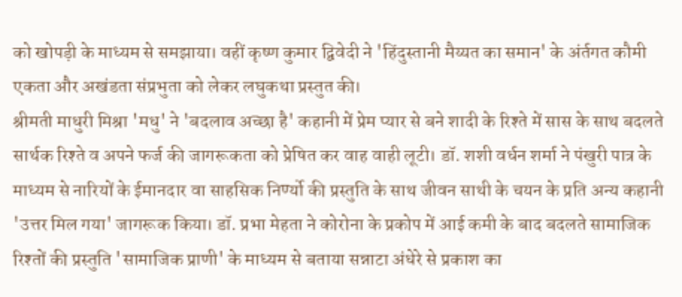को खोपड़ी के माध्यम से समझाया। वहीं कृष्ण कुमार द्विवेदी ने 'हिंदुस्तानी मैय्यत का समान' के अंर्तगत कौमी एकता और अखंडता संप्रभुता को लेकर लघुकथा प्रस्तुत की।
श्रीमती माधुरी मिश्रा 'मधु' ने 'बदलाव अच्छा है' कहानी में प्रेम प्यार से बने शादी के रिश्ते में सास के साथ बदलते सार्थक रिश्ते व अपने फर्ज की जागरूकता को प्रेषित कर वाह वाही लूटी। डॉ. शशी वर्धन शर्मा ने पंखुरी पात्र के माध्यम से नारियों के ईमानदार वा साहसिक निर्ण्यो की प्रस्तुति के साथ जीवन साथी के चयन के प्रति अन्य कहानी 'उत्तर मिल गया' जागरूक किया। डॉ. प्रभा मेहता ने कोरोना के प्रकोप में आई कमी के बाद बदलते सामाजिक रिश्तों की प्रस्तुति 'सामाजिक प्राणी' के माध्यम से बताया सन्नाटा अंधेरे से प्रकाश का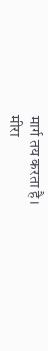मार्ग तय करता है।
मीरा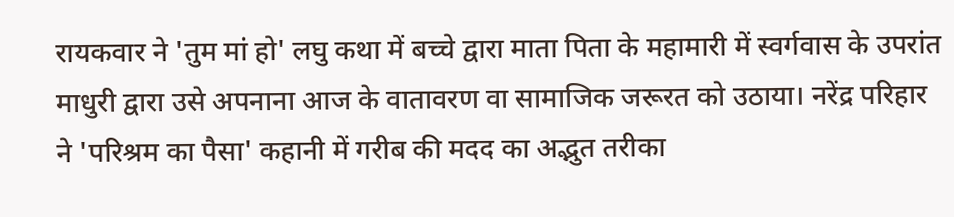रायकवार ने 'तुम मां हो' लघु कथा में बच्चे द्वारा माता पिता के महामारी में स्वर्गवास के उपरांत माधुरी द्वारा उसे अपनाना आज के वातावरण वा सामाजिक जरूरत को उठाया। नरेंद्र परिहार ने 'परिश्रम का पैसा' कहानी में गरीब की मदद का अद्भुत तरीका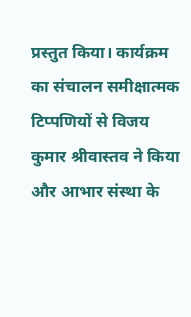प्रस्तुत किया। कार्यक्रम का संचालन समीक्षात्मक टिप्पणियों से विजय कुमार श्रीवास्तव ने किया और आभार संस्था के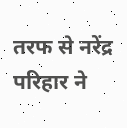तरफ से नरेंद्र परिहार ने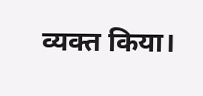व्यक्त किया।